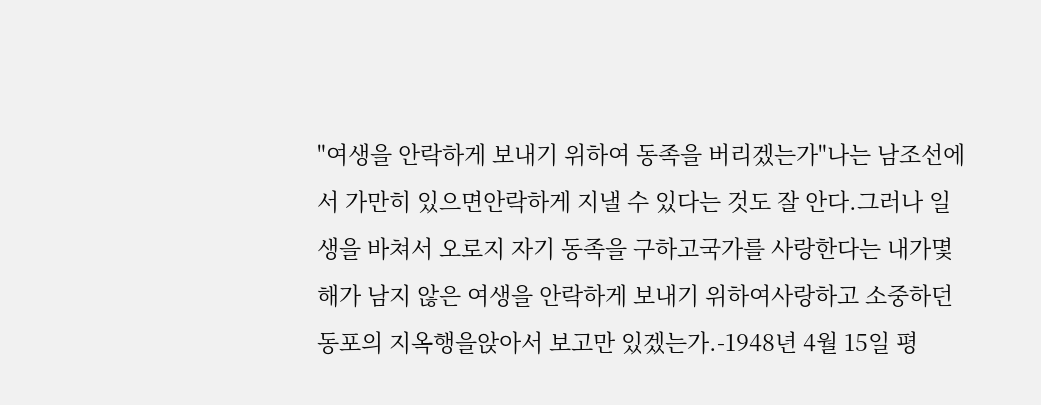"여생을 안락하게 보내기 위하여 동족을 버리겠는가"나는 남조선에서 가만히 있으면안락하게 지낼 수 있다는 것도 잘 안다.그러나 일생을 바쳐서 오로지 자기 동족을 구하고국가를 사랑한다는 내가몇해가 남지 않은 여생을 안락하게 보내기 위하여사랑하고 소중하던 동포의 지옥행을앉아서 보고만 있겠는가.-1948년 4월 15일 평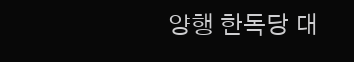양행 한독당 대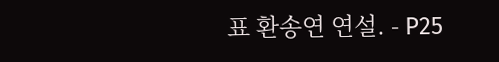표 환송연 연설. - P25